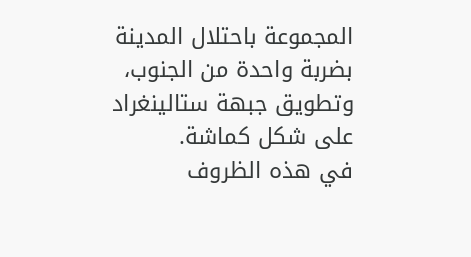المجموعة باحتلال المدينة بضربة واحدة من الجنوب، وتطويق جبهة ستالينغراد على شكل كماشة.
في هذه الظروف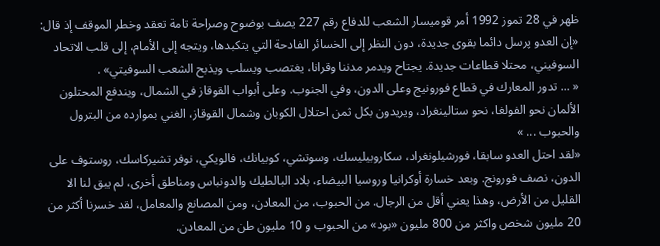ظهر في 28 تموز 1992 أمر قوميسار الشعب للدفاع رقم 227 يصف بوضوح وصراحة تامة تعقد وخطر الموقف إذ قال: «إن العدو پرسل دائما بقوى جديدة، دون النظر إلى الخسائر الفادحة التي يتكبدها، ويتجه إلى الأمام، إلى قلب الاتحاد السوفيني، محتلا قطاعات جديدة. يجتاح ويدمر مدننا وقرانا، يغتصب ويسلب ويذبح الشعب السوفيتي» .
« ... تدور المعارك في قطاع فورونيج وعلى الدون، وفي الجنوب. وعلى أبواب القوقاز في الشمال، ويندفع المحتلون الألمان نحو الفولغا، نحو ستالينغراد، ويريدون بكل ثمن احتلال الكوبان وشمال القوقاز، الغني بموارده من البترول والحبوب ... »
«لقد احتل العدو سابقا، فورشيلونغراد، سکاروبيليسك، وسوتشي، كوبيانك، فالويكي، نوفر تشيركاسك، روستوف على الدون، نصف فورونج. وبعد خسارة أوكرانيا وروسيا البيضاء، بلاد البالطيك والدونباس ومناطق أخرى، لم يبق لنا الا القليل من الأرض، وهذا يعني أقل من الرجال. من الحبوب، من المعادن، ومن المصانع والمعامل، لقد خسرنا أكثر من 20 مليون شخص واكثر من 800 مليون «بود» من الحبوب و 10 مليون طن من المعادن.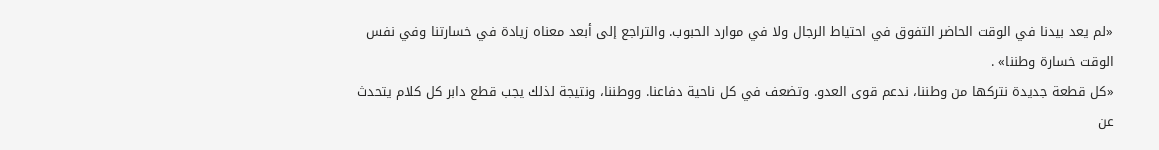«لم يعد بيدنا في الوقت الحاضر التفوق في احتياط الرجال ولا في موارد الحبوب. والتراجع إلى أبعد معناه زيادة في خسارتنا وفي نفس الوقت خسارة وطننا» .
«كل قطعة جديدة نتركها من وطننا، ندعم قوى العدو. وتضعف في كل ناحية دفاعنا. ووطننا، ونتيجة لذلك يجب قطع دابر كل كلام يتحدث عن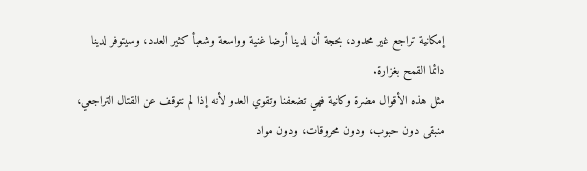إمكانية تراجع غير محدود، بحجة أن لدينا أرضا غنية وواسعة وشعبأ كثير العدد، وسيتوفر لدينا دائما القمح بغزارة.
مثل هذه الأقوال مضرة وكانية فهي تضعفنا وتقوي العدو لأنه إذا لم نتوقف عن القتال التراجعي، منبقى دون حبوب، ودون محروقات، ودون مواد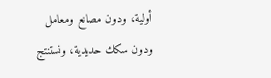أولية، ودون مصانع ومعامل ودون سكك حديدية، ونستنتج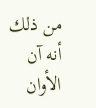من ذلك أنه آن الأوان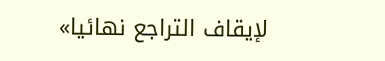لإيقاف التراجع نهائيا»